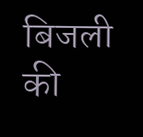बिजली की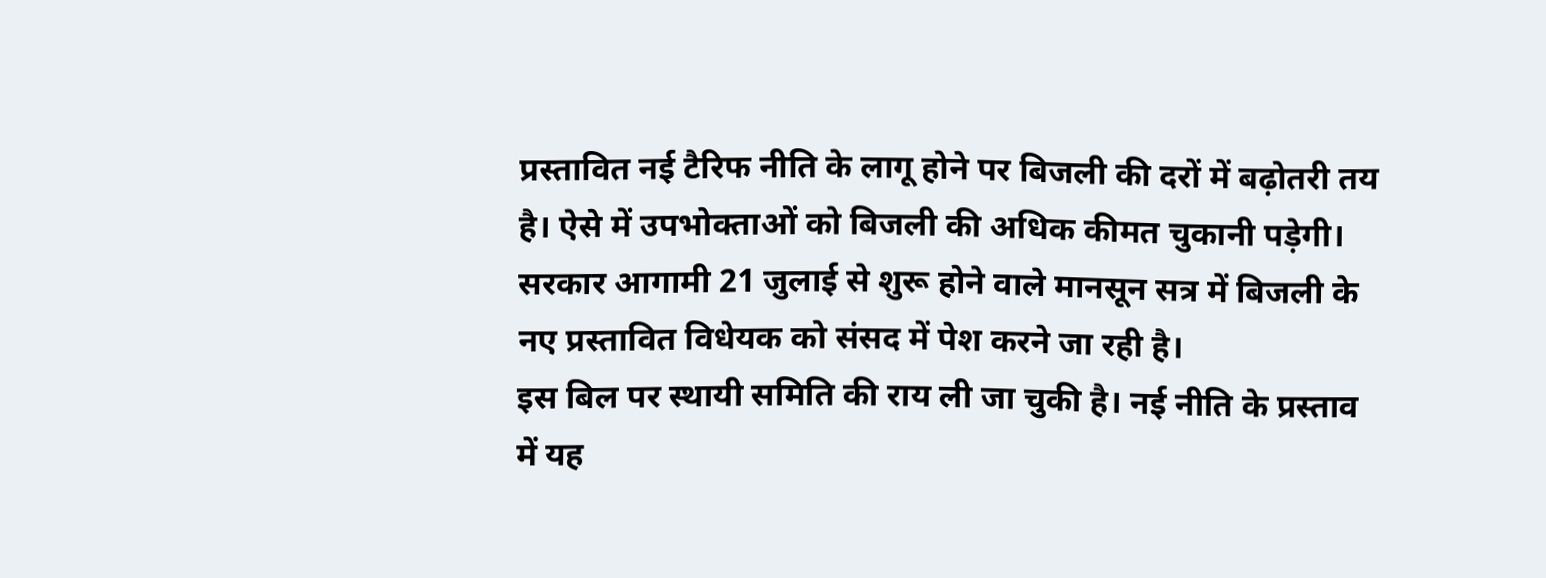प्रस्तावित नई टैरिफ नीति के लागू होने पर बिजली की दरों में बढ़ोतरी तय है। ऐसे में उपभोक्ताओं को बिजली की अधिक कीमत चुकानी पड़ेगी। सरकार आगामी 21 जुलाई से शुरू होने वाले मानसून सत्र में बिजली के नए प्रस्तावित विधेयक को संसद में पेश करने जा रही है।
इस बिल पर स्थायी समिति की राय ली जा चुकी है। नई नीति के प्रस्ताव में यह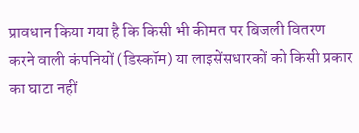प्रावधान किया गया है कि किसी भी कीमत पर बिजली वितरण करने वाली कंपनियों (डिस्कॉम) या लाइसेंसधारकों को किसी प्रकार का घाटा नहीं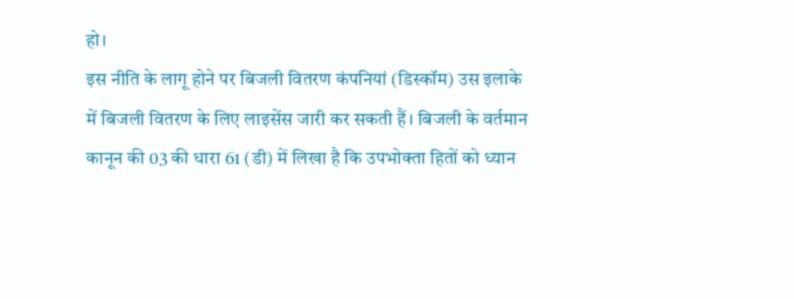हो।
इस नीति के लागू होने पर बिजली वितरण कंपनियां (डिस्कॉम) उस इलाके में बिजली वितरण के लिए लाइसेंस जारी कर सकती हैं। बिजली के वर्तमान कानून की 03 की धारा 61 (डी) में लिखा है कि उपभोक्ता हितों को ध्यान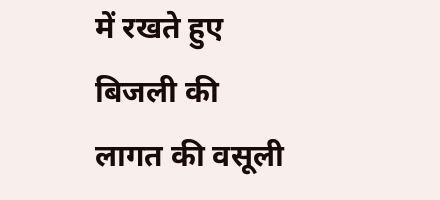में रखते हुए बिजली की लागत की वसूली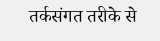तर्कसंगत तरीके से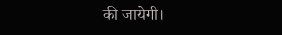की जायेगी।